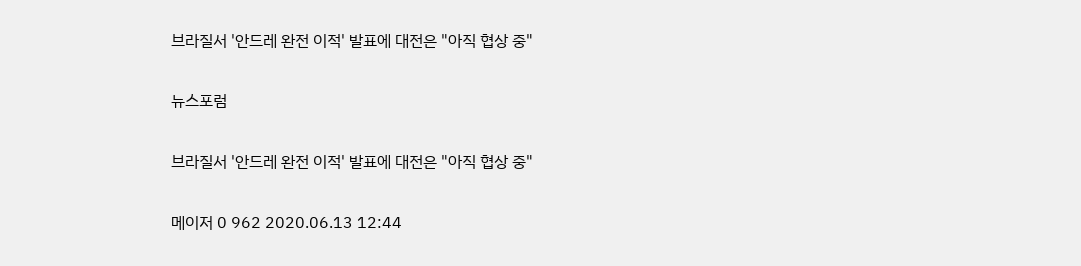브라질서 '안드레 완전 이적' 발표에 대전은 "아직 협상 중"

뉴스포럼

브라질서 '안드레 완전 이적' 발표에 대전은 "아직 협상 중"

메이저 0 962 2020.06.13 12:44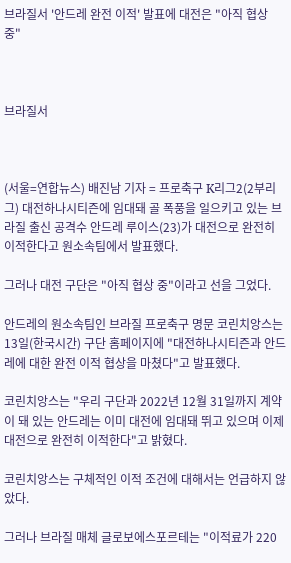브라질서 '안드레 완전 이적' 발표에 대전은 "아직 협상 중"



브라질서



(서울=연합뉴스) 배진남 기자 = 프로축구 K리그2(2부리그) 대전하나시티즌에 임대돼 골 폭풍을 일으키고 있는 브라질 출신 공격수 안드레 루이스(23)가 대전으로 완전히 이적한다고 원소속팀에서 발표했다.

그러나 대전 구단은 "아직 협상 중"이라고 선을 그었다.

안드레의 원소속팀인 브라질 프로축구 명문 코린치앙스는 13일(한국시간) 구단 홈페이지에 "대전하나시티즌과 안드레에 대한 완전 이적 협상을 마쳤다"고 발표했다.

코린치앙스는 "우리 구단과 2022년 12월 31일까지 계약이 돼 있는 안드레는 이미 대전에 임대돼 뛰고 있으며 이제 대전으로 완전히 이적한다"고 밝혔다.

코린치앙스는 구체적인 이적 조건에 대해서는 언급하지 않았다.

그러나 브라질 매체 글로보에스포르테는 "이적료가 220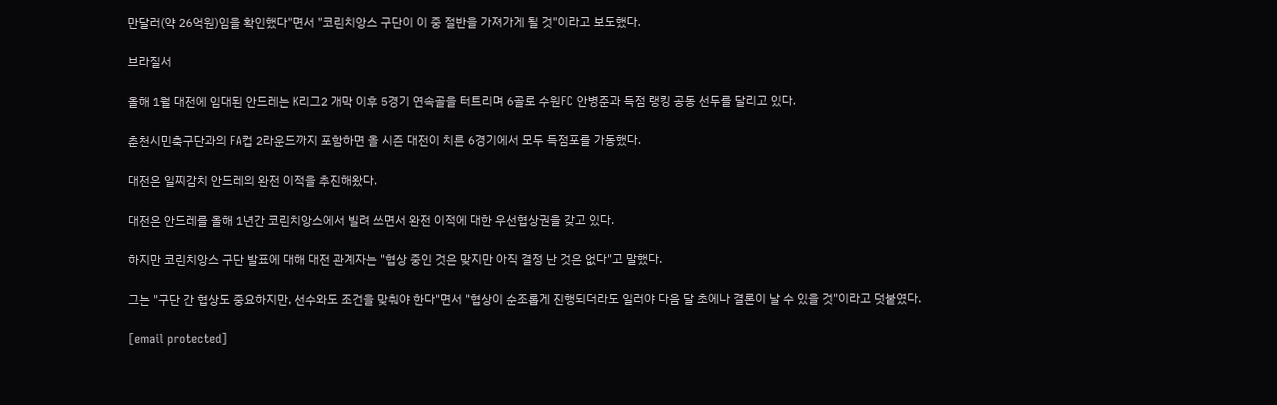만달러(약 26억원)임을 확인했다"면서 "코린치앙스 구단이 이 중 절반을 가져가게 될 것"이라고 보도했다.

브라질서

올해 1월 대전에 임대된 안드레는 K리그2 개막 이후 5경기 연속골을 터트리며 6골로 수원FC 안병준과 득점 랭킹 공동 선두를 달리고 있다.

춘천시민축구단과의 FA컵 2라운드까지 포함하면 올 시즌 대전이 치른 6경기에서 모두 득점포를 가동했다.

대전은 일찌감치 안드레의 완전 이적을 추진해왔다.

대전은 안드레를 올해 1년간 코린치앙스에서 빌려 쓰면서 완전 이적에 대한 우선협상권을 갖고 있다.

하지만 코린치앙스 구단 발표에 대해 대전 관계자는 "협상 중인 것은 맞지만 아직 결정 난 것은 없다"고 말했다.

그는 "구단 간 협상도 중요하지만, 선수와도 조건을 맞춰야 한다"면서 "협상이 순조롭게 진행되더라도 일러야 다음 달 초에나 결론이 날 수 있을 것"이라고 덧붙였다.

[email protected]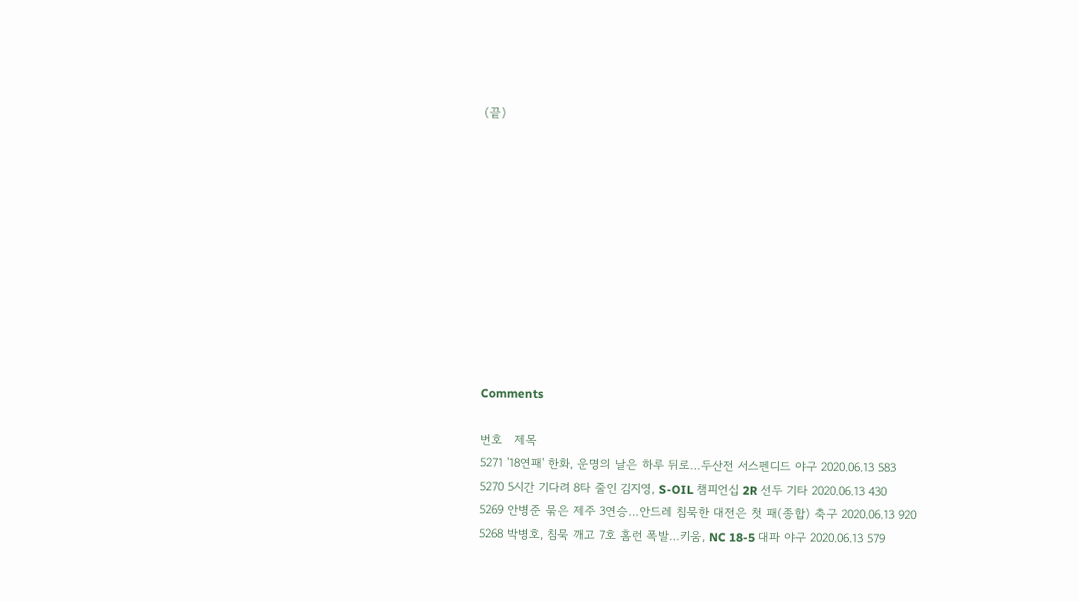(끝)











Comments

번호   제목
5271 '18연패' 한화, 운명의 날은 하루 뒤로…두산전 서스펜디드 야구 2020.06.13 583
5270 5시간 기다려 8타 줄인 김지영, S-OIL 챔피언십 2R 선두 기타 2020.06.13 430
5269 안병준 묶은 제주 3연승…안드레 침묵한 대전은 첫 패(종합) 축구 2020.06.13 920
5268 박병호, 침묵 깨고 7호 홈런 폭발…키움, NC 18-5 대파 야구 2020.06.13 579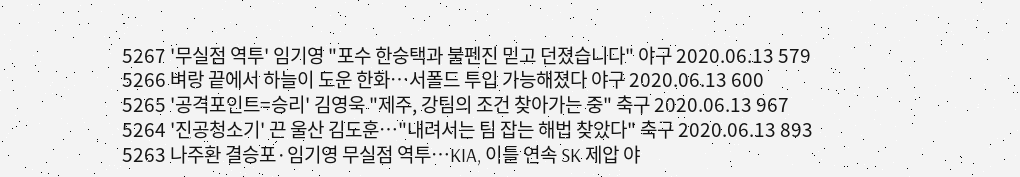5267 '무실점 역투' 임기영 "포수 한승택과 불펜진 믿고 던졌습니다" 야구 2020.06.13 579
5266 벼랑 끝에서 하늘이 도운 한화…서폴드 투입 가능해졌다 야구 2020.06.13 600
5265 '공격포인트=승리' 김영욱 "제주, 강팀의 조건 찾아가는 중" 축구 2020.06.13 967
5264 '진공청소기' 끈 울산 김도훈…"내려서는 팀 잡는 해법 찾았다" 축구 2020.06.13 893
5263 나주환 결승포·임기영 무실점 역투…KIA, 이틀 연속 SK 제압 야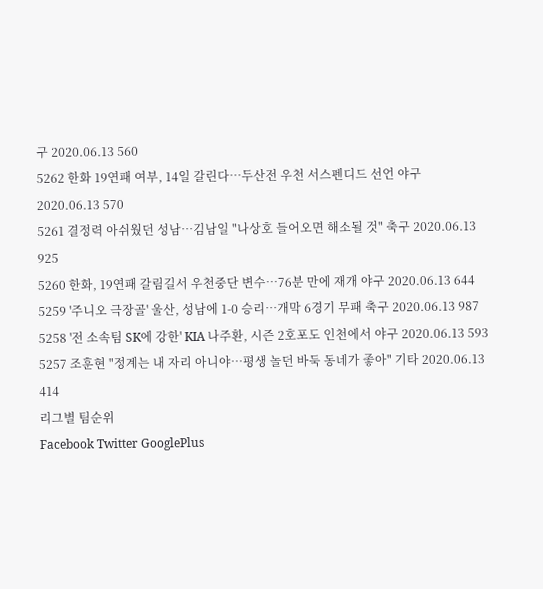구 2020.06.13 560
5262 한화 19연패 여부, 14일 갈린다…두산전 우천 서스펜디드 선언 야구 2020.06.13 570
5261 결정력 아쉬웠던 성남…김남일 "나상호 들어오면 해소될 것" 축구 2020.06.13 925
5260 한화, 19연패 갈림길서 우천중단 변수…76분 만에 재개 야구 2020.06.13 644
5259 '주니오 극장골' 울산, 성남에 1-0 승리…개막 6경기 무패 축구 2020.06.13 987
5258 '전 소속팀 SK에 강한' KIA 나주환, 시즌 2호포도 인천에서 야구 2020.06.13 593
5257 조훈현 "정계는 내 자리 아니야…평생 놀던 바둑 동네가 좋아" 기타 2020.06.13 414
리그별 팀순위
Facebook Twitter GooglePlus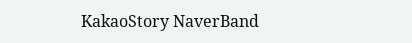KakaoStory NaverBand